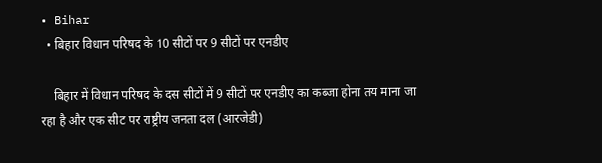• Bihar
  • बिहार विधान परिषद के 10 सीटों पर 9 सीटों पर एनडीए

    बिहार में विधान परिषद के दस सीटों में 9 सीटों पर एनडीए का कब्जा होना तय माना जा रहा है और एक सीट पर राष्ट्रीय जनता दल (आरजेडी)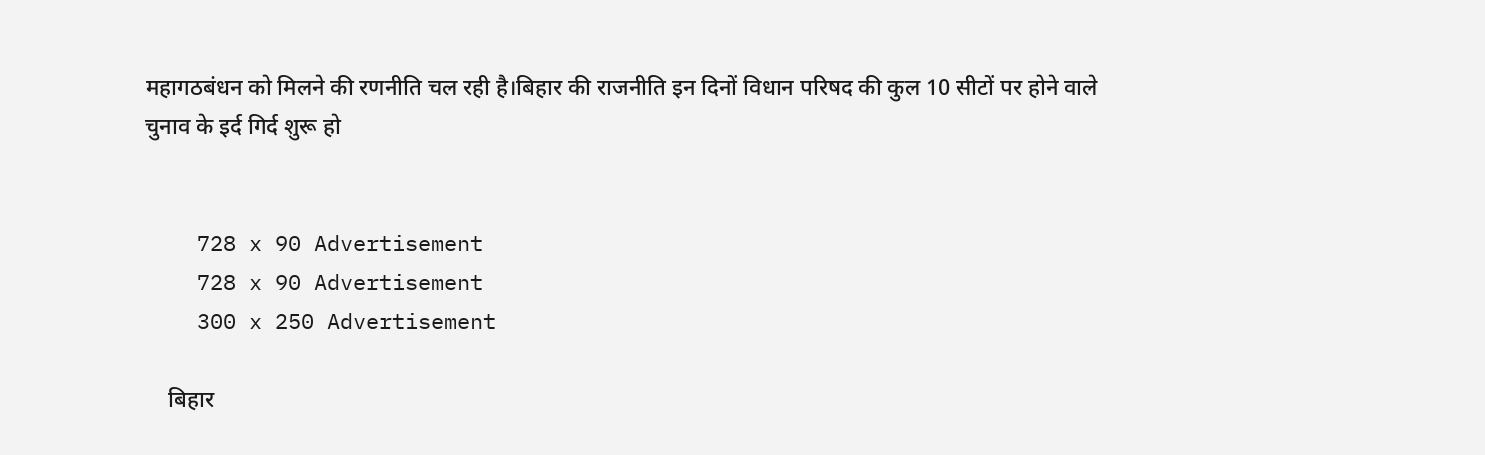महागठबंधन को मिलने की रणनीति चल रही है।बिहार की राजनीति इन दिनों विधान परिषद की कुल 10 सीटों पर होने वाले चुनाव के इर्द गिर्द शुरू हो


    728 x 90 Advertisement
    728 x 90 Advertisement
    300 x 250 Advertisement

    बिहार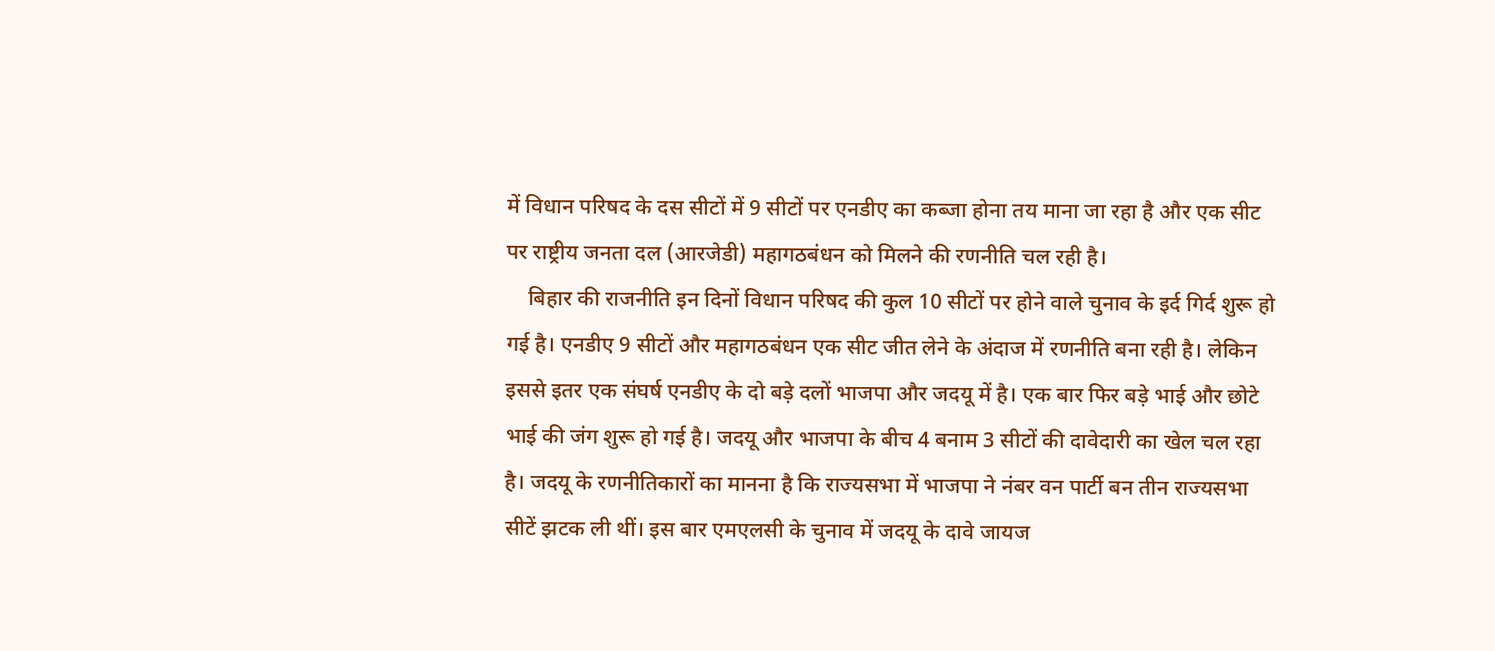में विधान परिषद के दस सीटों में 9 सीटों पर एनडीए का कब्जा होना तय माना जा रहा है और एक सीट पर राष्ट्रीय जनता दल (आरजेडी) महागठबंधन को मिलने की रणनीति चल रही है।
    बिहार की राजनीति इन दिनों विधान परिषद की कुल 10 सीटों पर होने वाले चुनाव के इर्द गिर्द शुरू हो गई है। एनडीए 9 सीटों और महागठबंधन एक सीट जीत लेने के अंदाज में रणनीति बना रही है। लेकिन इससे इतर एक संघर्ष एनडीए के दो बड़े दलों भाजपा और जदयू में है। एक बार फिर बड़े भाई और छोटे भाई की जंग शुरू हो गई है। जदयू और भाजपा के बीच 4 बनाम 3 सीटों की दावेदारी का खेल चल रहा है। जदयू के रणनीतिकारों का मानना है कि राज्यसभा में भाजपा ने नंबर वन पार्टी बन तीन राज्यसभा सीटें झटक ली थीं। इस बार एमएलसी के चुनाव में जदयू के दावे जायज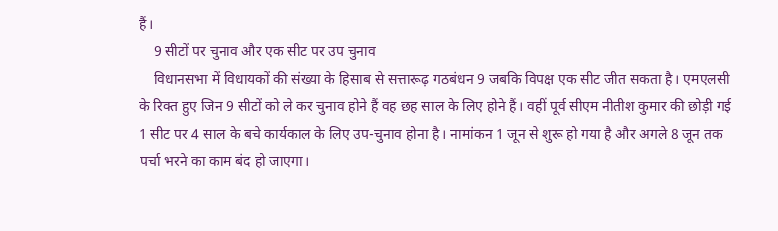हैं।
    9 सीटों पर चुनाव और एक सीट पर उप चुनाव
    विधानसभा में विधायकों की संख्या के हिसाब से सत्तारूढ़ गठबंधन 9 जबकि विपक्ष एक सीट जीत सकता है। एमएलसी के रिक्त हुए जिन 9 सीटों को ले कर चुनाव होने हैं वह छह साल के लिए होने हैं। वहीं पूर्व सीएम नीतीश कुमार की छोड़ी गई 1 सीट पर 4 साल के बचे कार्यकाल के लिए उप-चुनाव होना है। नामांकन 1 जून से शुरू हो गया है और अगले 8 जून तक पर्चा भरने का काम बंद हो जाएगा।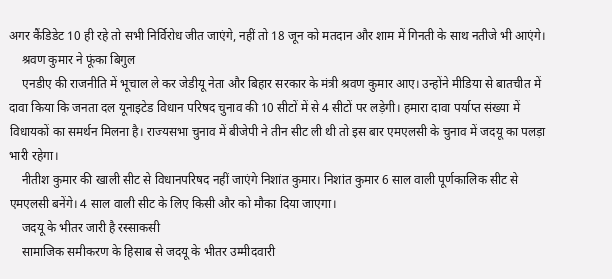अगर कैंडिडेट 10 ही रहे तो सभी निर्विरोध जीत जाएंगे, नहीं तो 18 जून को मतदान और शाम में गिनती के साथ नतीजे भी आएंगे।
    श्रवण कुमार ने फूंका बिगुल
    एनडीए की राजनीति में भूचाल ले कर जेडीयू नेता और बिहार सरकार के मंत्री श्रवण कुमार आए। उन्होंने मीडिया से बातचीत में दावा किया कि जनता दल यूनाइटेड विधान परिषद चुनाव की 10 सीटों में से 4 सीटों पर लड़ेगी। हमारा दावा पर्याप्त संख्या में विधायकों का समर्थन मिलना है। राज्यसभा चुनाव में बीजेपी ने तीन सीट ली थी तो इस बार एमएलसी के चुनाव में जदयू का पलड़ा भारी रहेगा।
    नीतीश कुमार की खाली सीट से विधानपरिषद नहीं जाएंगे निशांत कुमार। निशांत कुमार 6 साल वाली पूर्णकालिक सीट से एमएलसी बनेंगे। 4 साल वाली सीट के लिए किसी और को मौका दिया जाएगा।
    जदयू के भीतर जारी है रस्साकसी
    सामाजिक समीकरण के हिसाब से जदयू के भीतर उम्मीदवारी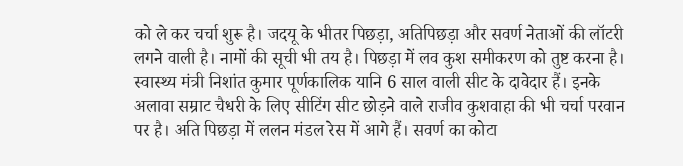को ले कर चर्चा शुरू है। जदयू के भीतर पिछड़ा, अतिपिछड़ा और सवर्ण नेताओं की लॉटरी लगने वाली है। नामों की सूची भी तय है। पिछड़ा में लव कुश समीकरण को तुष्ट करना है। स्वास्थ्य मंत्री निशांत कुमार पूर्णकालिक यानि 6 साल वाली सीट के दावेदार हैं। इनके अलावा सम्राट चैधरी के लिए सीटिंग सीट छोड़ने वाले राजीव कुशवाहा की भी चर्चा परवान पर है। अति पिछड़ा में ललन मंडल रेस में आगे हैं। सवर्ण का कोटा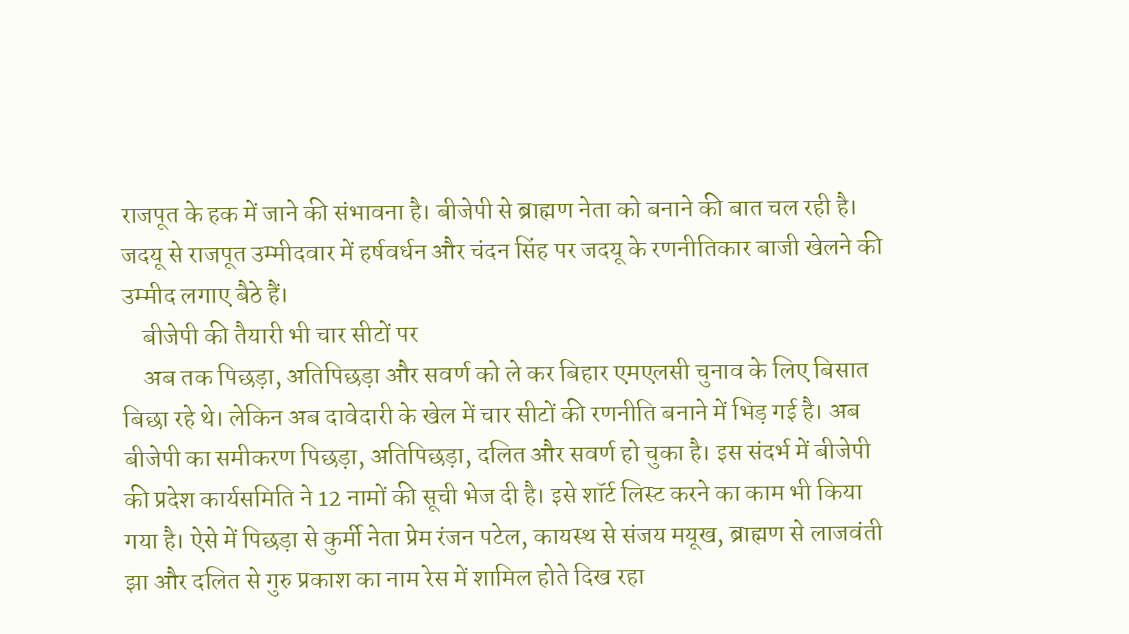राजपूत के हक में जाने की संभावना है। बीजेपी से ब्राह्मण नेता को बनाने की बात चल रही है। जदयू से राजपूत उम्मीदवार में हर्षवर्धन और चंदन सिंह पर जदयू के रणनीतिकार बाजी खेलने की उम्मीद लगाए बैठे हैं।
    बीजेपी की तैयारी भी चार सीटों पर
    अब तक पिछड़ा, अतिपिछड़ा और सवर्ण को ले कर बिहार एमएलसी चुनाव के लिए बिसात बिछा रहे थे। लेकिन अब दावेदारी के खेल में चार सीटों की रणनीति बनाने में भिड़ गई है। अब बीजेपी का समीकरण पिछड़ा, अतिपिछड़ा, दलित और सवर्ण हो चुका है। इस संदर्भ में बीजेपी की प्रदेश कार्यसमिति ने 12 नामों की सूची भेज दी है। इसे शॉर्ट लिस्ट करने का काम भी किया गया है। ऐसे में पिछड़ा से कुर्मी नेता प्रेम रंजन पटेल, कायस्थ से संजय मयूख, ब्राह्मण से लाजवंती झा और दलित से गुरु प्रकाश का नाम रेस में शामिल होते दिख रहा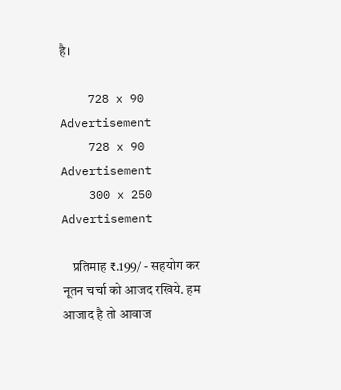है।

    728 x 90 Advertisement
    728 x 90 Advertisement
    300 x 250 Advertisement

    प्रतिमाह ₹.199/ - सहयोग कर नूतन चर्चा को आजद रखिये. हम आजाद है तो आवाज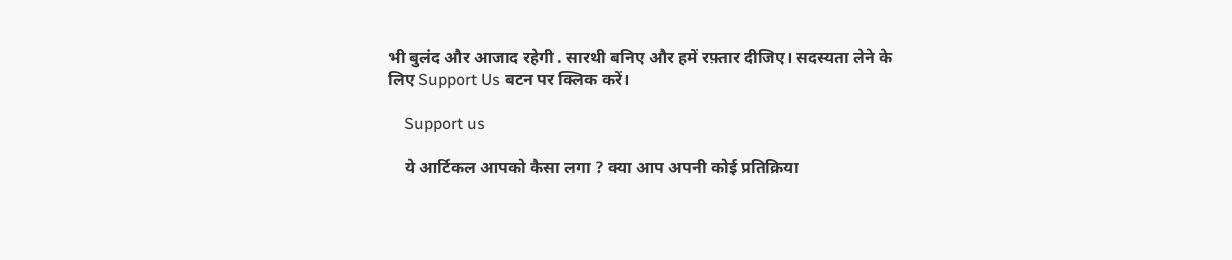भी बुलंद और आजाद रहेगी . सारथी बनिए और हमें रफ़्तार दीजिए। सदस्यता लेने के लिए Support Us बटन पर क्लिक करें।

    Support us

    ये आर्टिकल आपको कैसा लगा ? क्या आप अपनी कोई प्रतिक्रिया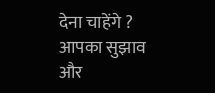देना चाहेंगे ? आपका सुझाव और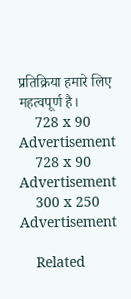प्रतिक्रिया हमारे लिए महत्वपूर्ण है।
    728 x 90 Advertisement
    728 x 90 Advertisement
    300 x 250 Advertisement

    Related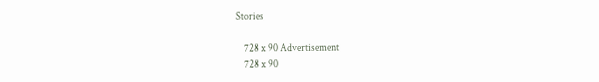Stories

    728 x 90 Advertisement
    728 x 90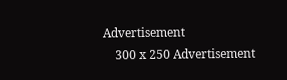Advertisement
    300 x 250 Advertisement